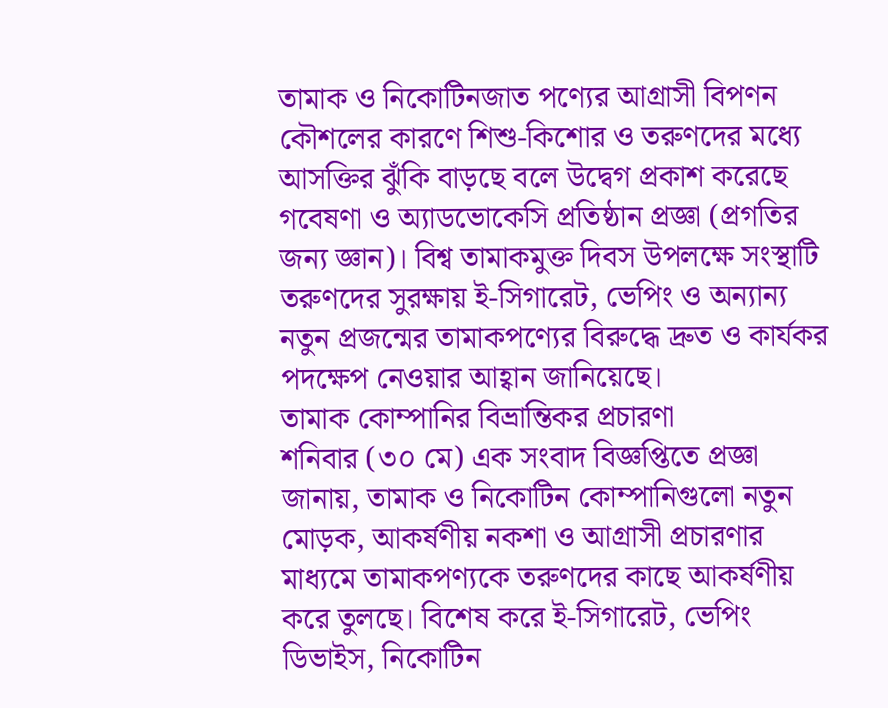তামাক ও নিকোটিনজাত পণ্যের আগ্রাসী বিপণন কৌশলের কারণে শিশু-কিশোর ও তরুণদের মধ্যে আসক্তির ঝুঁকি বাড়ছে বলে উদ্বেগ প্রকাশ করেছে গবেষণা ও অ্যাডভোকেসি প্রতিষ্ঠান প্রজ্ঞা (প্রগতির জন্য জ্ঞান)। বিশ্ব তামাকমুক্ত দিবস উপলক্ষে সংস্থাটি তরুণদের সুরক্ষায় ই-সিগারেট, ভেপিং ও অন্যান্য নতুন প্রজন্মের তামাকপণ্যের বিরুদ্ধে দ্রুত ও কার্যকর পদক্ষেপ নেওয়ার আহ্বান জানিয়েছে।
তামাক কোম্পানির বিভ্রান্তিকর প্রচারণা
শনিবার (৩০ মে) এক সংবাদ বিজ্ঞপ্তিতে প্রজ্ঞা জানায়, তামাক ও নিকোটিন কোম্পানিগুলো নতুন মোড়ক, আকর্ষণীয় নকশা ও আগ্রাসী প্রচারণার মাধ্যমে তামাকপণ্যকে তরুণদের কাছে আকর্ষণীয় করে তুলছে। বিশেষ করে ই-সিগারেট, ভেপিং ডিভাইস, নিকোটিন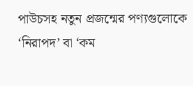পাউচসহ নতুন প্রজন্মের পণ্যগুলোকে ‘নিরাপদ’ বা ‘কম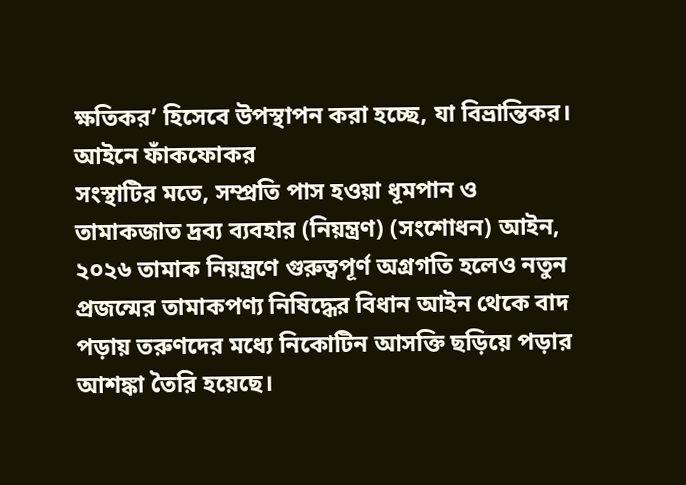ক্ষতিকর’ হিসেবে উপস্থাপন করা হচ্ছে, যা বিভ্রান্তিকর।
আইনে ফাঁকফোকর
সংস্থাটির মতে, সম্প্রতি পাস হওয়া ধূমপান ও তামাকজাত দ্রব্য ব্যবহার (নিয়ন্ত্রণ) (সংশোধন) আইন, ২০২৬ তামাক নিয়ন্ত্রণে গুরুত্বপূর্ণ অগ্রগতি হলেও নতুন প্রজন্মের তামাকপণ্য নিষিদ্ধের বিধান আইন থেকে বাদ পড়ায় তরুণদের মধ্যে নিকোটিন আসক্তি ছড়িয়ে পড়ার আশঙ্কা তৈরি হয়েছে।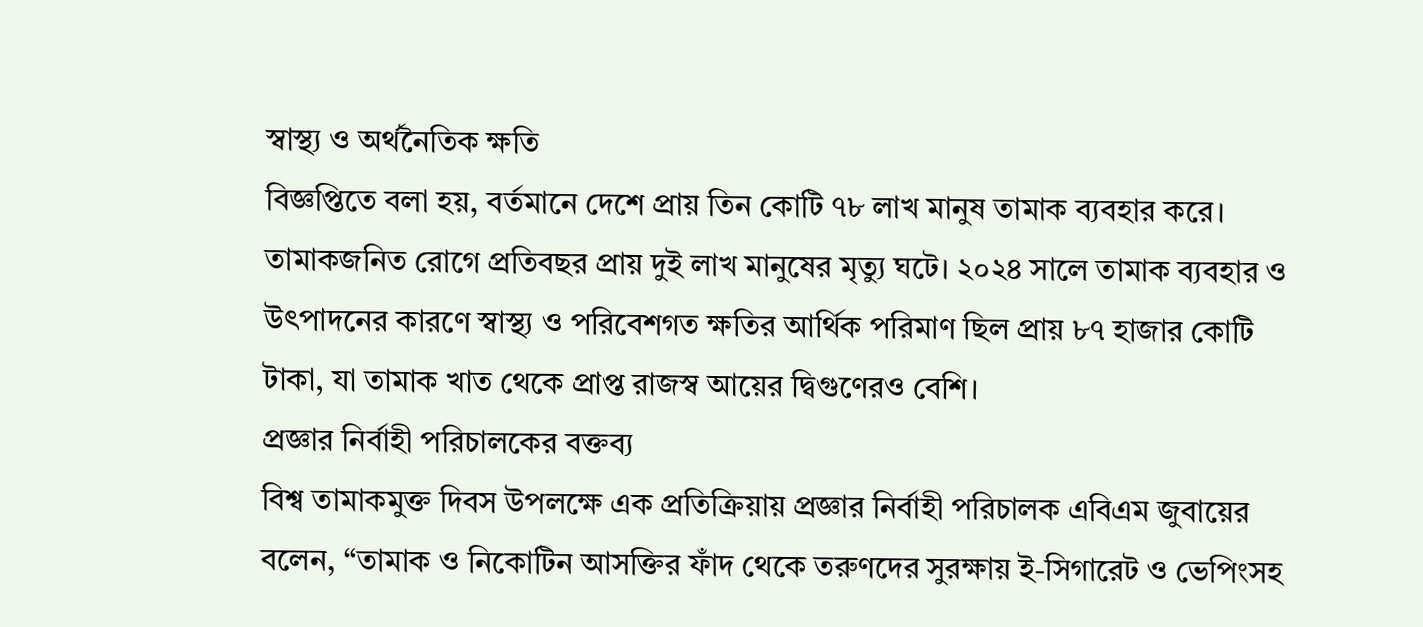স্বাস্থ্য ও অর্থনৈতিক ক্ষতি
বিজ্ঞপ্তিতে বলা হয়, বর্তমানে দেশে প্রায় তিন কোটি ৭৮ লাখ মানুষ তামাক ব্যবহার করে। তামাকজনিত রোগে প্রতিবছর প্রায় দুই লাখ মানুষের মৃত্যু ঘটে। ২০২৪ সালে তামাক ব্যবহার ও উৎপাদনের কারণে স্বাস্থ্য ও পরিবেশগত ক্ষতির আর্থিক পরিমাণ ছিল প্রায় ৮৭ হাজার কোটি টাকা, যা তামাক খাত থেকে প্রাপ্ত রাজস্ব আয়ের দ্বিগুণেরও বেশি।
প্রজ্ঞার নির্বাহী পরিচালকের বক্তব্য
বিশ্ব তামাকমুক্ত দিবস উপলক্ষে এক প্রতিক্রিয়ায় প্রজ্ঞার নির্বাহী পরিচালক এবিএম জুবায়ের বলেন, “তামাক ও নিকোটিন আসক্তির ফাঁদ থেকে তরুণদের সুরক্ষায় ই-সিগারেট ও ভেপিংসহ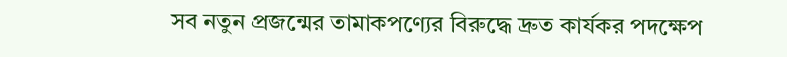সব নতুন প্রজন্মের তামাকপণ্যের বিরুদ্ধে দ্রুত কার্যকর পদক্ষেপ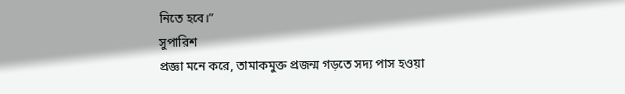নিতে হবে।”
সুপারিশ
প্রজ্ঞা মনে করে, তামাকমুক্ত প্রজন্ম গড়তে সদ্য পাস হওয়া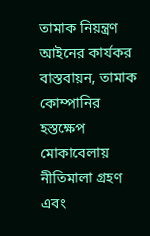তামাক নিয়ন্ত্রণ আইনের কার্যকর বাস্তবায়ন, তামাক কোম্পানির হস্তক্ষেপ মোকাবেলায় নীতিমালা গ্রহণ এবং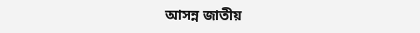আসন্ন জাতীয়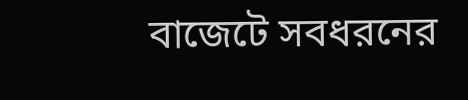বাজেটে সবধরনের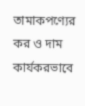তামাকপণ্যের কর ও দাম কার্যকরভাবে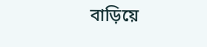বাড়িয়ে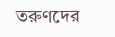তরুণদের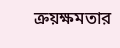ক্রয়ক্ষমতার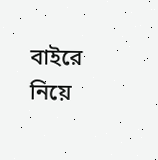বাইরে নিয়ে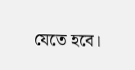যেতে হবে।